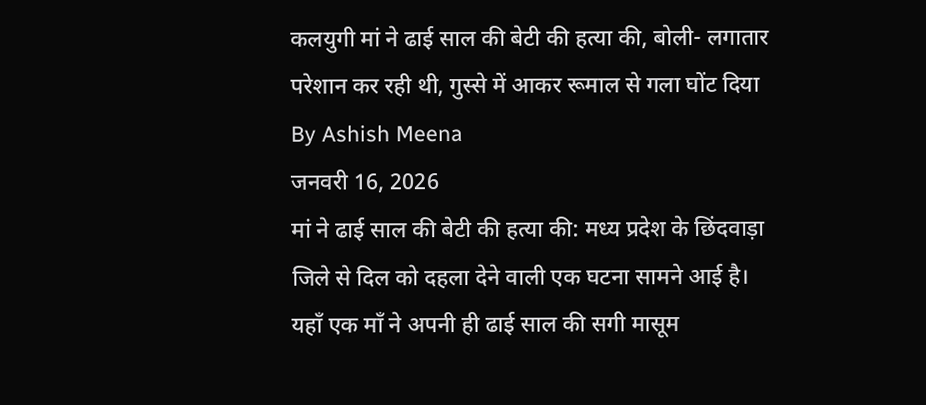कलयुगी मां ने ढाई साल की बेटी की हत्या की, बोली- लगातार परेशान कर रही थी, गुस्से में आकर रूमाल से गला घोंट दिया
By Ashish Meena
जनवरी 16, 2026
मां ने ढाई साल की बेटी की हत्या की: मध्य प्रदेश के छिंदवाड़ा जिले से दिल को दहला देने वाली एक घटना सामने आई है। यहाँ एक माँ ने अपनी ही ढाई साल की सगी मासूम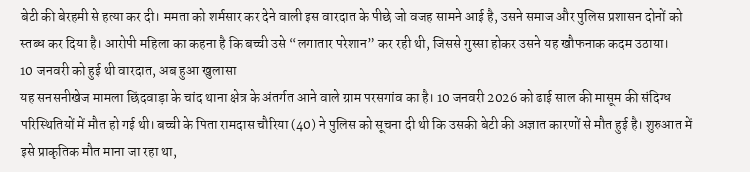बेटी की बेरहमी से हत्या कर दी। ममता को शर्मसार कर देने वाली इस वारदात के पीछे जो वजह सामने आई है, उसने समाज और पुलिस प्रशासन दोनों को स्तब्ध कर दिया है। आरोपी महिला का कहना है कि बच्ची उसे “लगातार परेशान” कर रही थी, जिससे गुस्सा होकर उसने यह खौफनाक कदम उठाया।
10 जनवरी को हुई थी वारदात, अब हुआ खुलासा
यह सनसनीखेज मामला छिंदवाड़ा के चांद थाना क्षेत्र के अंतर्गत आने वाले ग्राम परसगांव का है। 10 जनवरी 2026 को ढाई साल की मासूम की संदिग्ध परिस्थितियों में मौत हो गई थी। बच्ची के पिता रामदास चौरिया (40) ने पुलिस को सूचना दी थी कि उसकी बेटी की अज्ञात कारणों से मौत हुई है। शुरुआत में इसे प्राकृतिक मौत माना जा रहा था,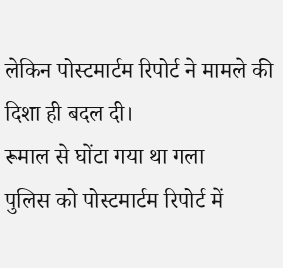लेकिन पोस्टमार्टम रिपोर्ट ने मामले की दिशा ही बदल दी।
रूमाल से घोंटा गया था गला
पुलिस को पोस्टमार्टम रिपोर्ट में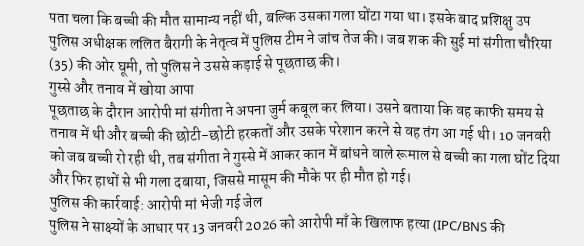पता चला कि बच्ची की मौत सामान्य नहीं थी, बल्कि उसका गला घोंटा गया था। इसके बाद प्रशिक्षु उप पुलिस अधीक्षक ललित बैरागी के नेतृत्व में पुलिस टीम ने जांच तेज की। जब शक की सुई मां संगीता चौरिया (35) की ओर घूमी, तो पुलिस ने उससे कड़ाई से पूछताछ की।
गुस्से और तनाव में खोया आपा
पूछताछ के दौरान आरोपी मां संगीता ने अपना जुर्म कबूल कर लिया। उसने बताया कि वह काफी समय से तनाव में थी और बच्ची की छोटी-छोटी हरकतों और उसके परेशान करने से वह तंग आ गई थी। 10 जनवरी को जब बच्ची रो रही थी, तब संगीता ने गुस्से में आकर कान में बांधने वाले रूमाल से बच्ची का गला घोंट दिया और फिर हाथों से भी गला दबाया, जिससे मासूम की मौके पर ही मौत हो गई।
पुलिस की कार्रवाई: आरोपी मां भेजी गई जेल
पुलिस ने साक्ष्यों के आधार पर 13 जनवरी 2026 को आरोपी माँ के खिलाफ हत्या (IPC/BNS की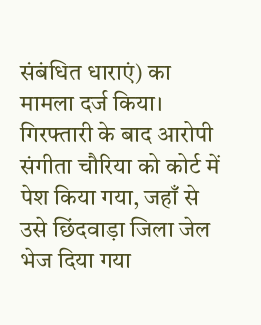संबंधित धाराएं) का मामला दर्ज किया। गिरफ्तारी के बाद आरोपी संगीता चौरिया को कोर्ट में पेश किया गया, जहाँ से उसे छिंदवाड़ा जिला जेल भेज दिया गया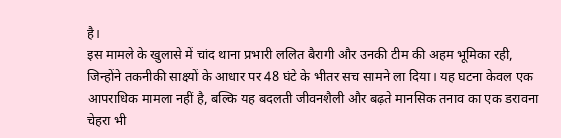है।
इस मामले के खुलासे में चांद थाना प्रभारी ललित बैरागी और उनकी टीम की अहम भूमिका रही, जिन्होंने तकनीकी साक्ष्यों के आधार पर 48 घंटे के भीतर सच सामने ला दिया। यह घटना केवल एक आपराधिक मामला नहीं है, बल्कि यह बदलती जीवनशैली और बढ़ते मानसिक तनाव का एक डरावना चेहरा भी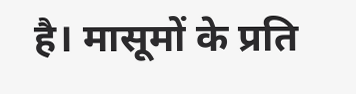है। मासूमों के प्रति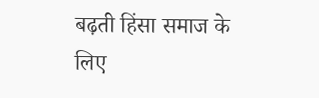बढ़ती हिंसा समाज के लिए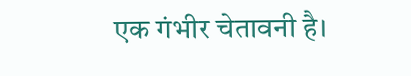एक गंभीर चेतावनी है।